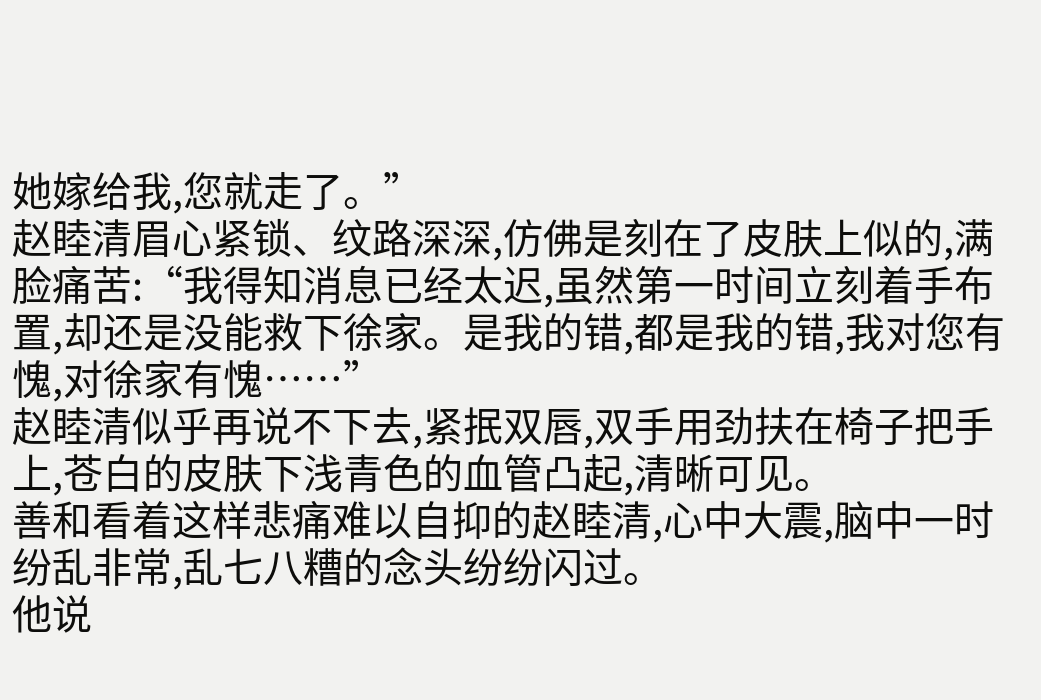她嫁给我,您就走了。”
赵睦清眉心紧锁、纹路深深,仿佛是刻在了皮肤上似的,满脸痛苦:“我得知消息已经太迟,虽然第一时间立刻着手布置,却还是没能救下徐家。是我的错,都是我的错,我对您有愧,对徐家有愧……”
赵睦清似乎再说不下去,紧抿双唇,双手用劲扶在椅子把手上,苍白的皮肤下浅青色的血管凸起,清晰可见。
善和看着这样悲痛难以自抑的赵睦清,心中大震,脑中一时纷乱非常,乱七八糟的念头纷纷闪过。
他说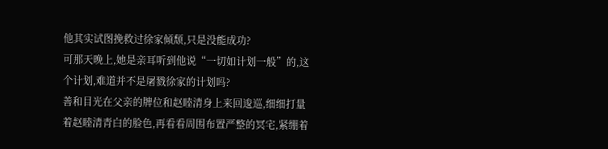他其实试图挽救过徐家倾颓,只是没能成功?
可那天晚上,她是亲耳听到他说“一切如计划一般”的,这个计划,难道并不是屠戮徐家的计划吗?
善和目光在父亲的牌位和赵睦清身上来回逡巡,细细打量着赵睦清青白的脸色,再看看周围布置严整的冥宅,紧绷着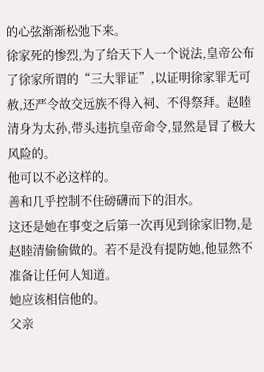的心弦渐渐松弛下来。
徐家死的惨烈,为了给天下人一个说法,皇帝公布了徐家所谓的“三大罪证”,以证明徐家罪无可赦,还严令故交远族不得入祠、不得祭拜。赵睦清身为太孙,带头违抗皇帝命令,显然是冒了极大风险的。
他可以不必这样的。
善和几乎控制不住磅礴而下的泪水。
这还是她在事变之后第一次再见到徐家旧物,是赵睦清偷偷做的。若不是没有提防她,他显然不准备让任何人知道。
她应该相信他的。
父亲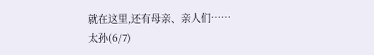就在这里,还有母亲、亲人们……
太孙(6/7)